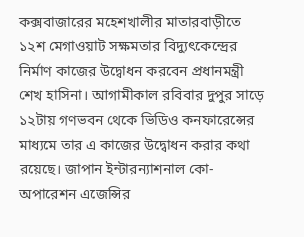কক্সবাজারের মহেশখালীর মাতারবাড়ীতে ১২শ মেগাওয়াট সক্ষমতার বিদ্যুৎকেন্দ্রের নির্মাণ কাজের উদ্বোধন করবেন প্রধানমন্ত্রী শেখ হাসিনা। আগামীকাল রবিবার দুপুর সাড়ে ১২টায় গণভবন থেকে ভিডিও কনফারেন্সের মাধ্যমে তার এ কাজের উদ্বোধন করার কথা রয়েছে। জাপান ইন্টারন্যাশনাল কো-অপারেশন এজেন্সির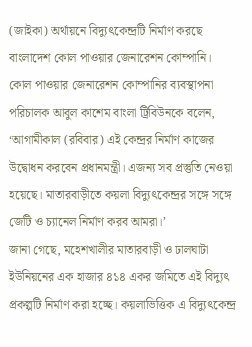(জাইকা) অর্থায়নে বিদ্যুৎকেন্দ্রটি নির্মাণ করছে বাংলাদেশ কোল পাওয়ার জেনারেশন কোম্পানি।
কোল পাওয়ার জেনারেশন কোম্পানির ব্যবস্থাপনা পরিচালক আবুল কাশেম বাংলা ট্রিবিউনকে বলেন, ‘আগামীকাল (রবিবার) এই কেন্দ্রর নির্মাণ কাজের উদ্বোধন করবেন প্রধানমন্ত্রী। এজন্য সব প্রস্তুতি নেওয়া হয়েছে। মাতারবাড়ীতে কয়লা বিদ্যুৎকেন্দ্রর সঙ্গে সঙ্গে জেটি ও চ্যানেল নির্মাণ করব আমরা।’
জানা গেছে, মহেশখালীর মাতারবাড়ী ও ঢালঘাটা ইউনিয়নের এক হাজার ৪১৪ একর জমিতে এই বিদ্যুৎ প্রকল্পটি নির্মাণ করা হচ্ছে। কয়লাভিত্তিক এ বিদ্যুৎকেন্দ্র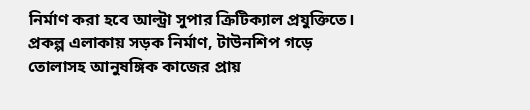নির্মাণ করা হবে আল্ট্রা সুপার ক্রিটিক্যাল প্রযুক্তিতে। প্রকল্প এলাকায় সড়ক নির্মাণ, টাউনশিপ গড়ে তোলাসহ আনুষঙ্গিক কাজের প্রায়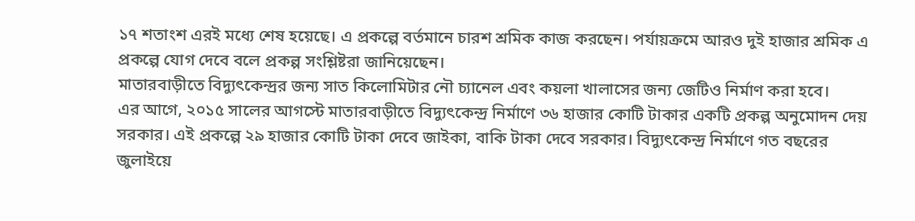১৭ শতাংশ এরই মধ্যে শেষ হয়েছে। এ প্রকল্পে বর্তমানে চারশ শ্রমিক কাজ করছেন। পর্যায়ক্রমে আরও দুই হাজার শ্রমিক এ প্রকল্পে যোগ দেবে বলে প্রকল্প সংশ্লিষ্টরা জানিয়েছেন।
মাতারবাড়ীতে বিদ্যুৎকেন্দ্রর জন্য সাত কিলোমিটার নৌ চ্যানেল এবং কয়লা খালাসের জন্য জেটিও নির্মাণ করা হবে।
এর আগে, ২০১৫ সালের আগস্টে মাতারবাড়ীতে বিদ্যুৎকেন্দ্র নির্মাণে ৩৬ হাজার কোটি টাকার একটি প্রকল্প অনুমোদন দেয় সরকার। এই প্রকল্পে ২৯ হাজার কোটি টাকা দেবে জাইকা, বাকি টাকা দেবে সরকার। বিদ্যুৎকেন্দ্র নির্মাণে গত বছরের জুলাইয়ে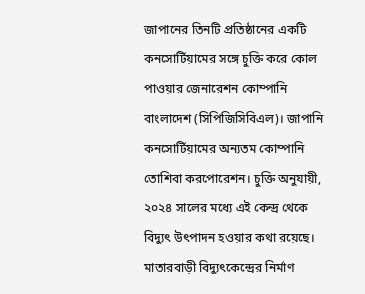জাপানের তিনটি প্রতিষ্ঠানের একটি কনসোর্টিয়ামের সঙ্গে চুক্তি করে কোল পাওয়ার জেনারেশন কোম্পানি বাংলাদেশ (সিপিজিসিবিএল)। জাপানি কনসোর্টিয়ামের অন্যতম কোম্পানি তোশিবা করপোরেশন। চুক্তি অনুযায়ী, ২০২৪ সালের মধ্যে এই কেন্দ্র থেকে বিদ্যুৎ উৎপাদন হওয়ার কথা রয়েছে।
মাতারবাড়ী বিদ্যুৎকেন্দ্রের নির্মাণ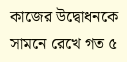কাজের উদ্বোধনকে সামনে রেখে গত ৫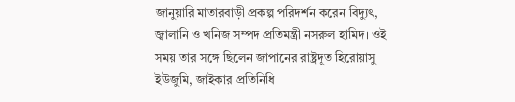জানুয়ারি মাতারবাড়ী প্রকল্প পরিদর্শন করেন বিদ্যুৎ, জ্বালানি ও খনিজ সম্পদ প্রতিমন্ত্রী নসরুল হামিদ। ওই সময় তার সঙ্গে ছিলেন জাপানের রাষ্ট্রদূত হিরোয়াসু ইউজুমি, জাইকার প্রতিনিধি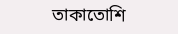তাকাতোশি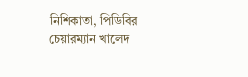নিশিকাতা, পিডিবির চেয়ারম্যান খালেদ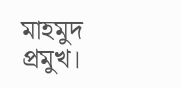মাহমুদ প্রমুখ।